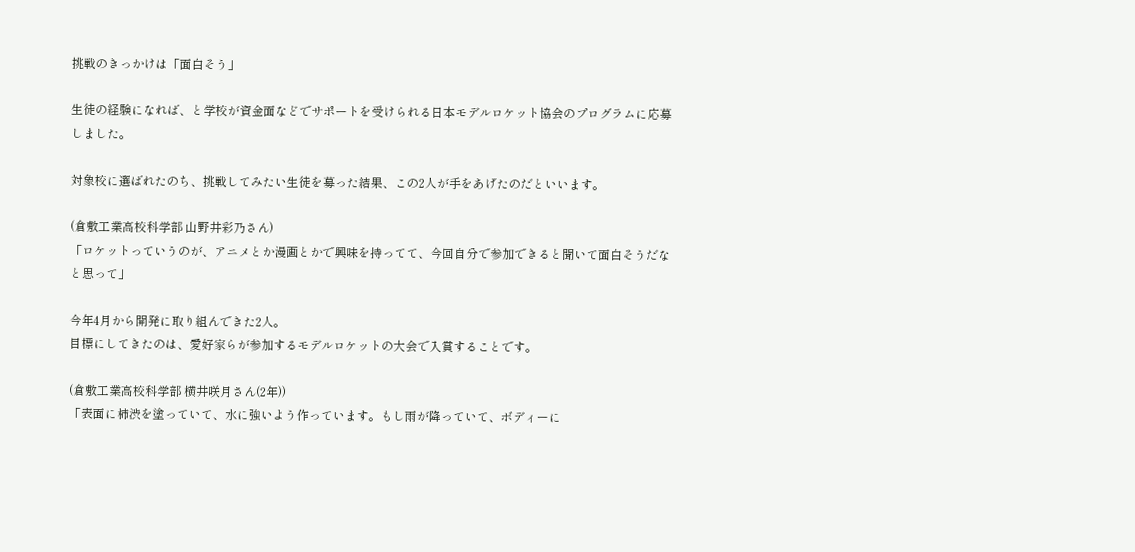挑戦のきっかけは「面白そう」

生徒の経験になれば、と学校が資金面などでサポートを受けられる日本モデルロケット協会のプログラムに応募しました。

対象校に選ばれたのち、挑戦してみたい生徒を募った結果、この2人が手をあげたのだといいます。

(倉敷工業高校科学部 山野井彩乃さん)
「ロケットっていうのが、アニメとか漫画とかで興味を持ってて、今回自分で参加できると聞いて面白そうだなと思って」

今年4月から開発に取り組んできた2人。
目標にしてきたのは、愛好家らが参加するモデルロケットの大会で入賞することです。

(倉敷工業高校科学部 横井咲月さん(2年))
「表面に柿渋を塗っていて、水に強いよう作っています。もし雨が降っていて、ボディーに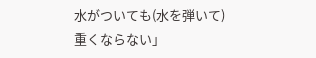水がついても(水を弾いて)重くならない」